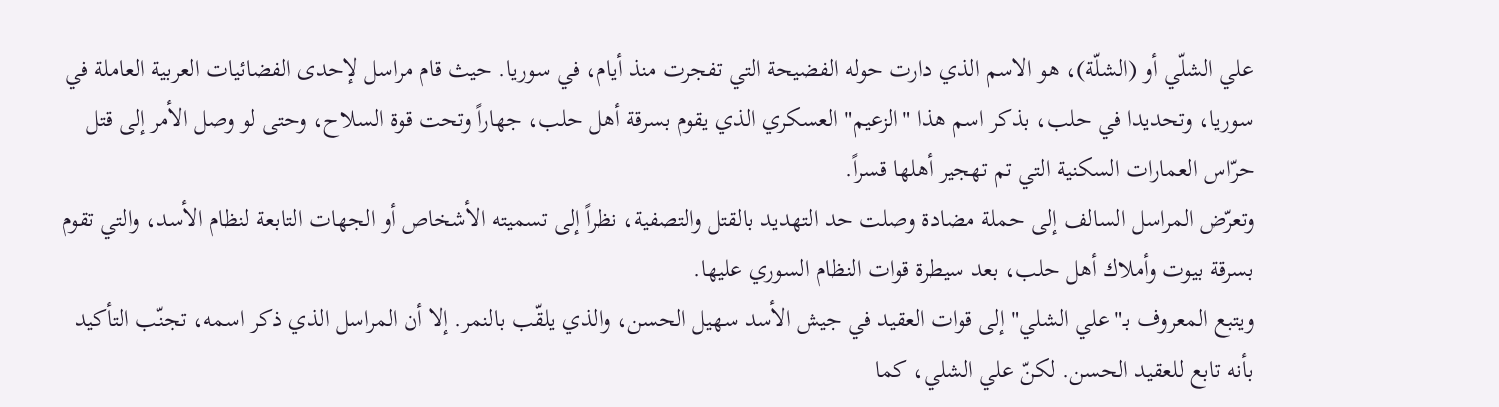علي الشلّي أو (الشلّة)، هو الاسم الذي دارت حوله الفضيحة التي تفجرت منذ أيام، في سوريا. حيث قام مراسل لإحدى الفضائيات العربية العاملة في سوريا، وتحديدا في حلب، بذكر اسم هذا "الزعيم" العسكري الذي يقوم بسرقة أهل حلب، جهاراً وتحت قوة السلاح، وحتى لو وصل الأمر إلى قتل حرّاس العمارات السكنية التي تم تهجير أهلها قسراً.
وتعرّض المراسل السالف إلى حملة مضادة وصلت حد التهديد بالقتل والتصفية، نظراً إلى تسميته الأشخاص أو الجهات التابعة لنظام الأسد، والتي تقوم بسرقة بيوت وأملاك أهل حلب، بعد سيطرة قوات النظام السوري عليها.
ويتبع المعروف بـ"علي الشلي" إلى قوات العقيد في جيش الأسد سهيل الحسن، والذي يلقّب بالنمر. إلا أن المراسل الذي ذكر اسمه، تجنّب التأكيد بأنه تابع للعقيد الحسن. لكنّ علي الشلي، كما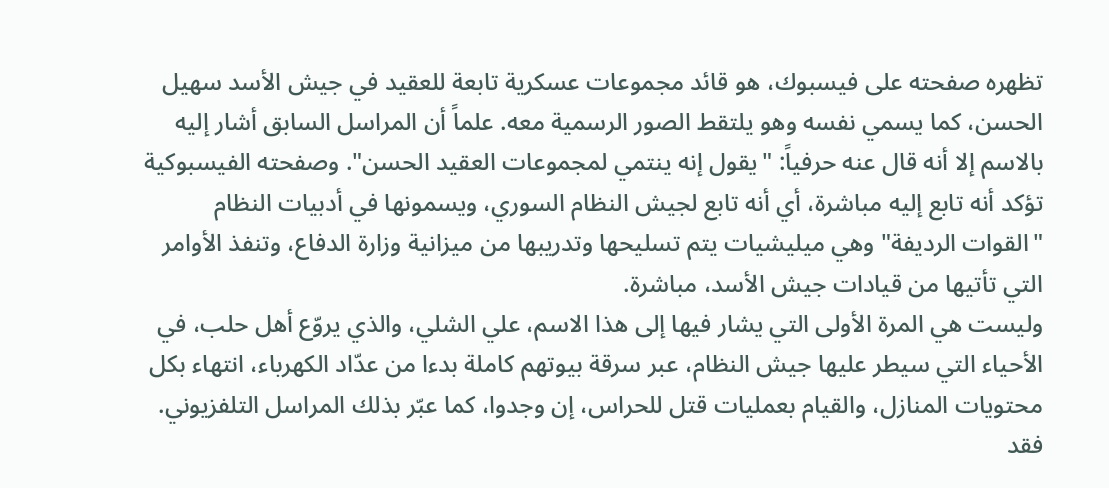تظهره صفحته على فيسبوك، هو قائد مجموعات عسكرية تابعة للعقيد في جيش الأسد سهيل الحسن، كما يسمي نفسه وهو يلتقط الصور الرسمية معه. علماً أن المراسل السابق أشار إليه بالاسم إلا أنه قال عنه حرفياً: "يقول إنه ينتمي لمجموعات العقيد الحسن". وصفحته الفيسبوكية تؤكد أنه تابع إليه مباشرة، أي أنه تابع لجيش النظام السوري، ويسمونها في أدبيات النظام "القوات الرديفة" وهي ميليشيات يتم تسليحها وتدريبها من ميزانية وزارة الدفاع، وتنفذ الأوامر التي تأتيها من قيادات جيش الأسد، مباشرة.
وليست هي المرة الأولى التي يشار فيها إلى هذا الاسم، علي الشلي، والذي يروّع أهل حلب، في الأحياء التي سيطر عليها جيش النظام، عبر سرقة بيوتهم كاملة بدءا من عدّاد الكهرباء، انتهاء بكل محتويات المنازل، والقيام بعمليات قتل للحراس، إن وجدوا، كما عبّر بذلك المراسل التلفزيوني.
فقد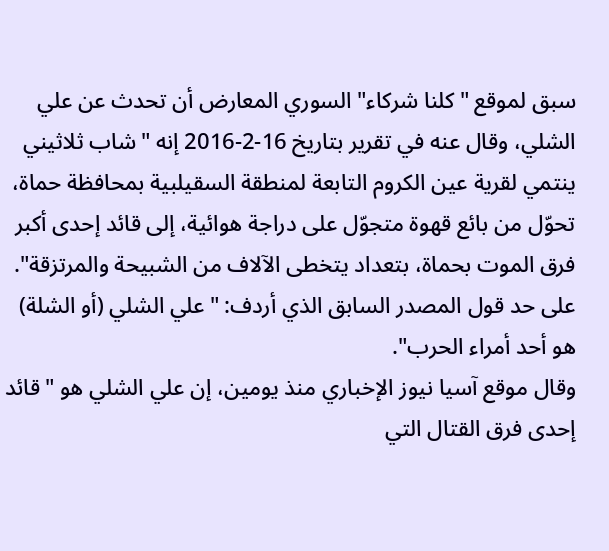سبق لموقع "كلنا شركاء" السوري المعارض أن تحدث عن علي الشلي، وقال عنه في تقرير بتاريخ 16-2-2016 إنه "شاب ثلاثيني ينتمي لقرية عين الكروم التابعة لمنطقة السقيلبية بمحافظة حماة، تحوّل من بائع قهوة متجوّل على دراجة هوائية، إلى قائد إحدى أكبر فرق الموت بحماة، بتعداد يتخطى الآلاف من الشبيحة والمرتزقة". على حد قول المصدر السابق الذي أردف: "علي الشلي (أو الشلة) هو أحد أمراء الحرب".
وقال موقع آسيا نيوز الإخباري منذ يومين، إن علي الشلي هو "قائد إحدى فرق القتال التي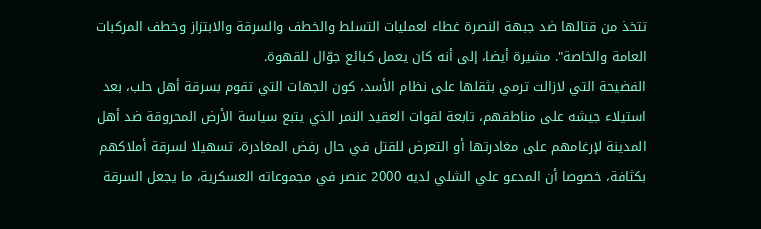تتخذ من قتالها ضد جبهة النصرة غطاء لعمليات التسلط والخطف والسرقة والابتزاز وخطف المركبات العامة والخاصة". مشيرة أيضا، إلى أنه كان يعمل كبائع جوّال للقهوة.
الفضيحة التي لازالت ترمي بثقلها على نظام الأسد، كون الجهات التي تقوم بسرقة أهل حلب، بعد استيلاء جيشه على مناطقهم، تابعة لقوات العقيد النمر الذي يتبع سياسة الأرض المحروقة ضد أهل المدينة لإرغامهم على مغادرتها أو التعرض للقتل في حال رفض المغادرة، تسهيلا لسرقة أملاكهم بكثافة، خصوصا أن المدعو علي الشلي لديه 2000 عنصر في مجموعاته العسكرية، ما يجعل السرقة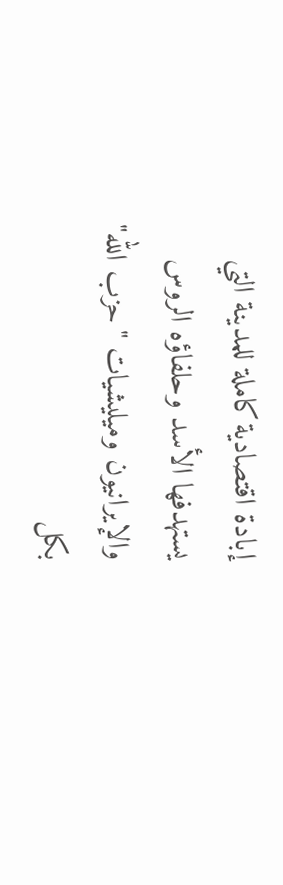إبادة اقتصادية كاملة للمدينة التي يستهدفها الأسد وحلفاؤه الروس والإيرانيون وميليشيات "حزب الله" بكل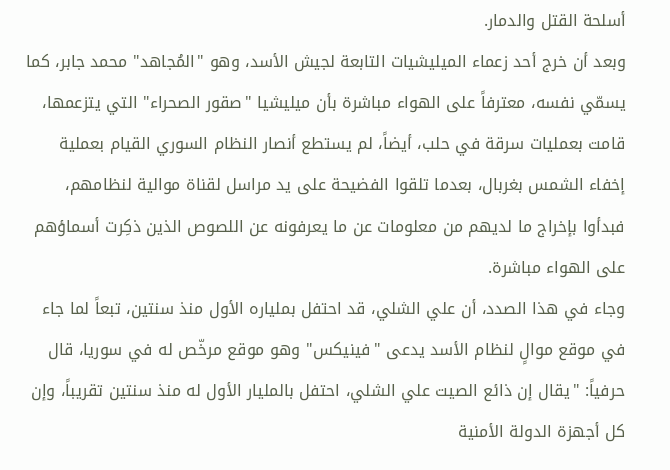أسلحة القتل والدمار.
وبعد أن خرج أحد زعماء الميليشيات التابعة لجيش الأسد، وهو "المُجاهد" محمد جابر، كما يسمّي نفسه، معترفاً على الهواء مباشرة بأن ميليشيا "صقور الصحراء" التي يتزعمها، قامت بعمليات سرقة في حلب، أيضاً، لم يستطع أنصار النظام السوري القيام بعملية إخفاء الشمس بغربال، بعدما تلقوا الفضيحة على يد مراسل لقناة موالية لنظامهم، فبدأوا بإخراج ما لديهم من معلومات عن ما يعرفونه عن اللصوص الذين ذكِرت أسماؤهم على الهواء مباشرة.
وجاء في هذا الصدد، أن علي الشلي، قد احتفل بملياره الأول منذ سنتين، تبعاً لما جاء في موقع موالٍ لنظام الأسد يدعى "فينيكس" وهو موقع مرخّص له في سوريا، قال حرفياً: "يقال إن ذائع الصيت علي الشلي، احتفل بالمليار الأول له منذ سنتين تقريباً، وإن كل أجهزة الدولة الأمنية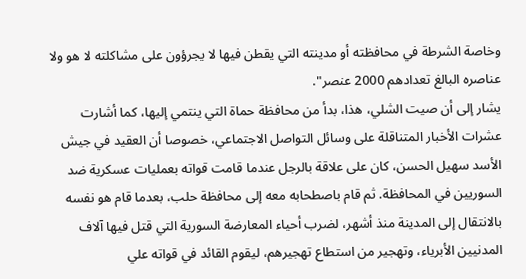وخاصة الشرطة في محافظته أو مدينته التي يقطن فيها لا يجرؤون على مشاكلته لا هو ولا عناصره البالغ تعدادهم 2000 عنصر".
يشار إلى أن صيت الشلي، هذا، بدأ من محافظة حماة التي ينتمي إليها، كما أشارت عشرات الأخبار المتناقلة على وسائل التواصل الاجتماعي، خصوصا أن العقيد في جيش الأسد سهيل الحسن، كان على علاقة بالرجل عندما قامت قواته بعمليات عسكرية ضد السوريين في المحافظة. ثم قام باصطحابه معه إلى محافظة حلب، بعدما قام هو نفسه بالانتقال إلى المدينة منذ أشهر، لضرب أحياء المعارضة السورية التي قتل فيها آلاف المدنيين الأبرياء، وتهجير من استطاع تهجيرهم، ليقوم القائد في قواته علي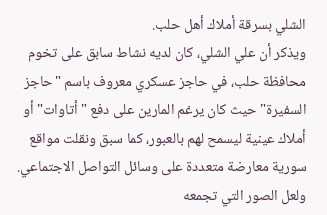الشلي بسرقة أملاك أهل حلب.
ويذكر أن علي الشلي، كان لديه نشاط سابق على تخوم محافظة حلب، في حاجز عسكري معروف باسم "حاجز السفيرة" حيث كان يرغم المارين على دفع "أتاوات" أو أملاك عينية ليسمح لهم بالعبور، كما سبق ونقلت مواقع سورية معارضة متعددة على وسائل التواصل الاجتماعي. ولعل الصور التي تجمعه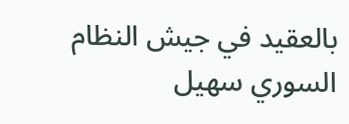بالعقيد في جيش النظام السوري سهيل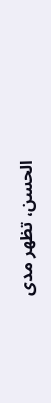الحسن، تظهر مدى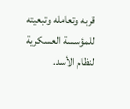قربه وتعامله وتبعيته للمؤسسة العسكرية لنظام الأسد.